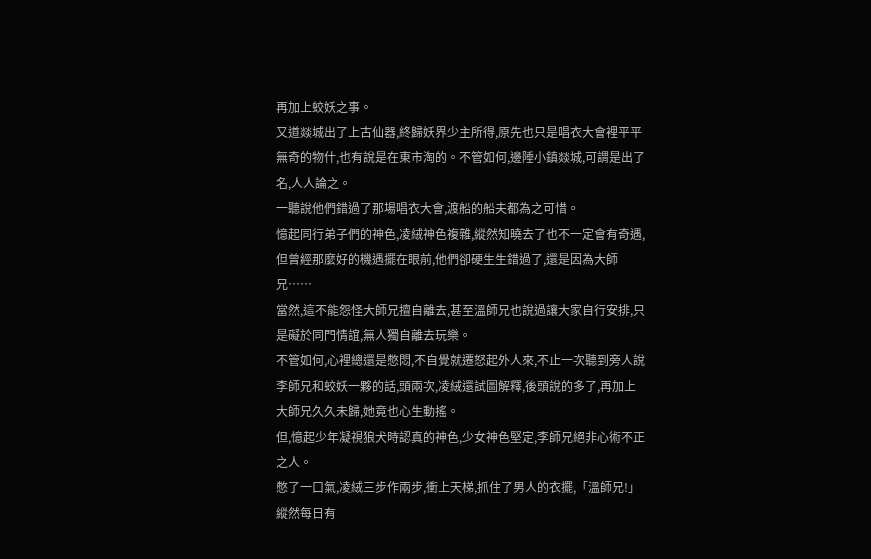再加上蛟妖之事。
又道燚城出了上古仙器,終歸妖界少主所得,原先也只是唱衣大會裡平平無奇的物什,也有說是在東市淘的。不管如何,邊陲小鎮燚城,可謂是出了名,人人論之。
一聽說他們錯過了那場唱衣大會,渡船的船夫都為之可惜。
憶起同行弟子們的神色,凌絨神色複雜,縱然知曉去了也不一定會有奇遇,但曾經那麼好的機遇擺在眼前,他們卻硬生生錯過了,還是因為大師兄……
當然,這不能怨怪大師兄擅自離去,甚至溫師兄也說過讓大家自行安排,只是礙於同門情誼,無人獨自離去玩樂。
不管如何,心裡總還是憋悶,不自覺就遷怒起外人來,不止一次聽到旁人說李師兄和蛟妖一夥的話,頭兩次,凌絨還試圖解釋,後頭說的多了,再加上大師兄久久未歸,她竟也心生動搖。
但,憶起少年凝視狼犬時認真的神色,少女神色堅定,李師兄絕非心術不正之人。
憋了一口氣,凌絨三步作兩步,衝上天梯,抓住了男人的衣擺,「溫師兄!」
縱然每日有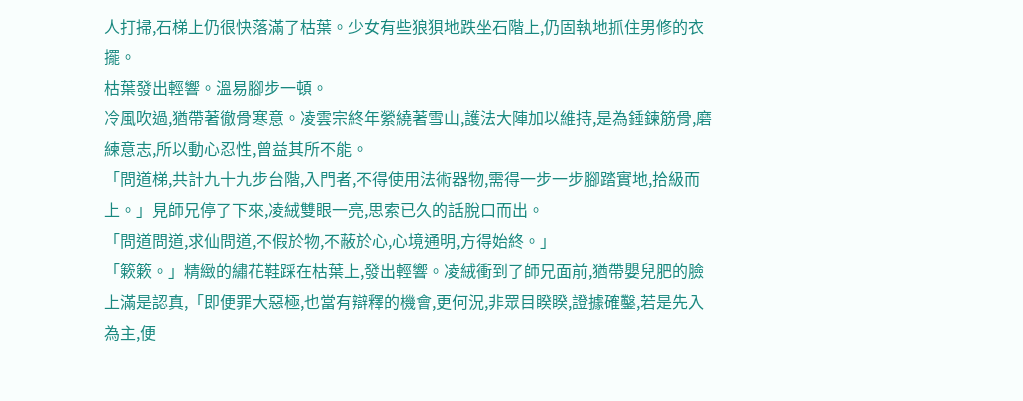人打掃,石梯上仍很快落滿了枯葉。少女有些狼狽地跌坐石階上,仍固執地抓住男修的衣擺。
枯葉發出輕響。溫易腳步一頓。
冷風吹過,猶帶著徹骨寒意。凌雲宗終年縈繞著雪山,護法大陣加以維持,是為錘鍊筋骨,磨練意志,所以動心忍性,曾益其所不能。
「問道梯,共計九十九步台階,入門者,不得使用法術器物,需得一步一步腳踏實地,拾級而上。」見師兄停了下來,凌絨雙眼一亮,思索已久的話脫口而出。
「問道問道,求仙問道,不假於物,不蔽於心,心境通明,方得始終。」
「簌簌。」精緻的繡花鞋踩在枯葉上,發出輕響。凌絨衝到了師兄面前,猶帶嬰兒肥的臉上滿是認真,「即便罪大惡極,也當有辯釋的機會,更何況,非眾目睽睽,證據確鑿,若是先入為主,便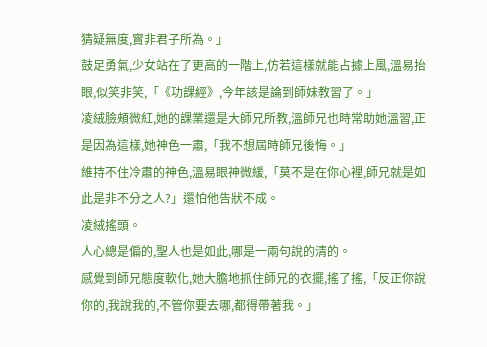猜疑無度,實非君子所為。」
鼓足勇氣,少女站在了更高的一階上,仿若這樣就能占據上風,溫易抬眼,似笑非笑,「《功課經》,今年該是論到師妹教習了。」
凌絨臉頰微紅,她的課業還是大師兄所教,溫師兄也時常助她溫習,正是因為這樣,她神色一肅,「我不想屆時師兄後悔。」
維持不住冷肅的神色,溫易眼神微緩,「莫不是在你心裡,師兄就是如此是非不分之人?」還怕他告狀不成。
凌絨搖頭。
人心總是偏的,聖人也是如此,哪是一兩句說的清的。
感覺到師兄態度軟化,她大膽地抓住師兄的衣擺,搖了搖,「反正你說你的,我說我的,不管你要去哪,都得帶著我。」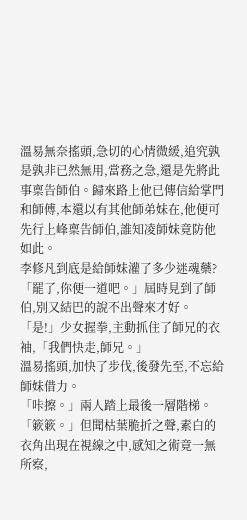溫易無奈搖頭,急切的心情微緩,追究孰是孰非已然無用,當務之急,還是先將此事稟告師伯。歸來路上他已傳信給掌門和師傅,本還以有其他師弟妹在,他便可先行上峰稟告師伯,誰知凌師妹竟防他如此。
李修凡到底是給師妹灌了多少迷魂藥?
「罷了,你便一道吧。」屆時見到了師伯,別又結巴的說不出聲來才好。
「是!」少女握拳,主動抓住了師兄的衣袖,「我們快走,師兄。」
溫易搖頭,加快了步伐,後發先至,不忘給師妹借力。
「咔擦。」兩人踏上最後一層階梯。
「簌簌。」但聞枯葉脆折之聲,素白的衣角出現在視線之中,感知之術竟一無所察,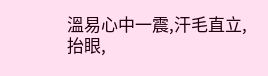溫易心中一震,汗毛直立,抬眼,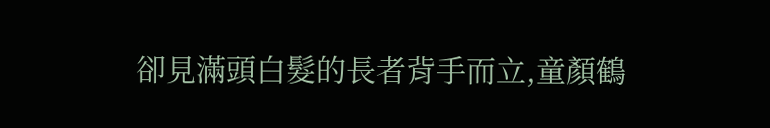卻見滿頭白髮的長者背手而立,童顏鶴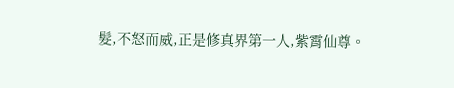髮,不怒而威,正是修真界第一人,紫霄仙尊。